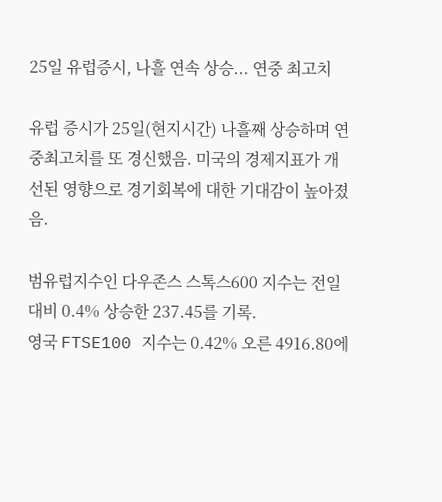25일 유럽증시, 나흘 연속 상승... 연중 최고치

유럽 증시가 25일(현지시간) 나흘째 상승하며 연중최고치를 또 경신했음. 미국의 경제지표가 개선된 영향으로 경기회복에 대한 기대감이 높아졌음.

범유럽지수인 다우존스 스톡스600 지수는 전일대비 0.4% 상승한 237.45를 기록.
영국 FTSE100 지수는 0.42% 오른 4916.80에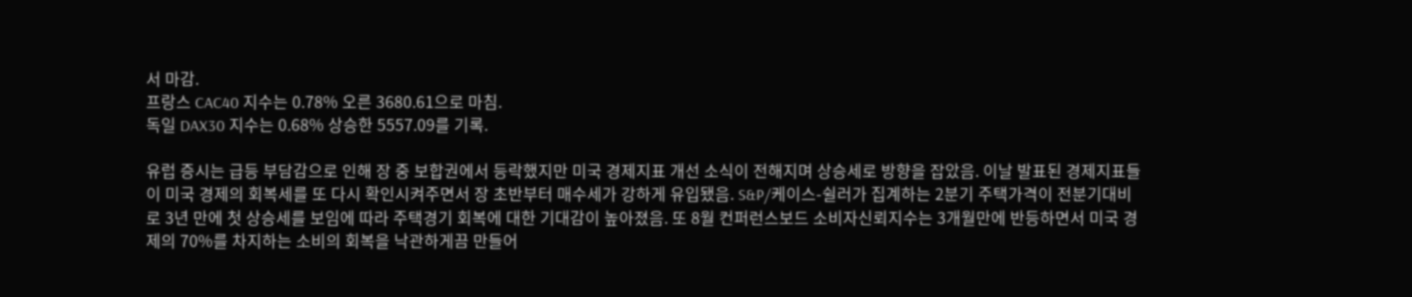서 마감.
프랑스 CAC40 지수는 0.78% 오른 3680.61으로 마침.
독일 DAX30 지수는 0.68% 상승한 5557.09를 기록.

유럽 증시는 급등 부담감으로 인해 장 중 보합권에서 등락했지만 미국 경제지표 개선 소식이 전해지며 상승세로 방향을 잡았음. 이날 발표된 경제지표들이 미국 경제의 회복세를 또 다시 확인시켜주면서 장 초반부터 매수세가 강하게 유입됐음. S&P/케이스-쉴러가 집계하는 2분기 주택가격이 전분기대비로 3년 만에 첫 상승세를 보임에 따라 주택경기 회복에 대한 기대감이 높아졌음. 또 8월 컨퍼런스보드 소비자신뢰지수는 3개월만에 반등하면서 미국 경제의 70%를 차지하는 소비의 회복을 낙관하게끔 만들어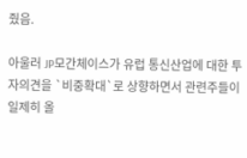줬음.

아울러 JP모간체이스가 유럽 통신산업에 대한 투자의견을 `비중확대`로 상향하면서 관련주들이 일제히 올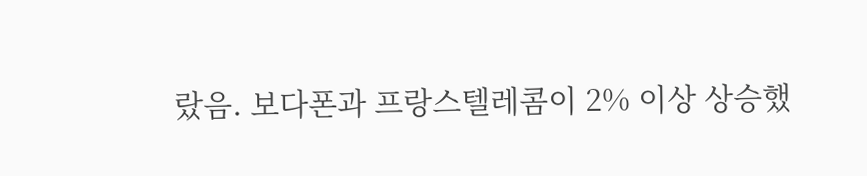랐음. 보다폰과 프랑스텔레콤이 2% 이상 상승했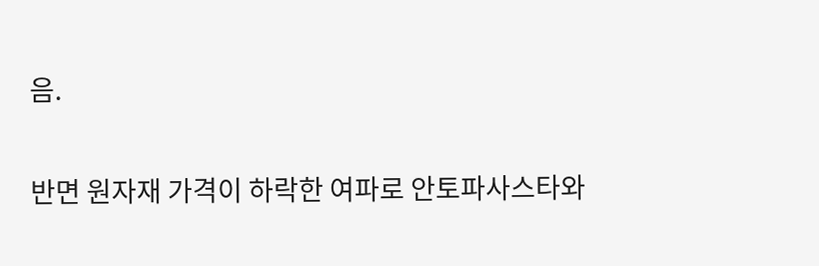음.

반면 원자재 가격이 하락한 여파로 안토파사스타와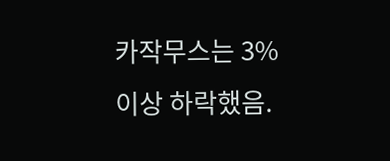카작무스는 3% 이상 하락했음.